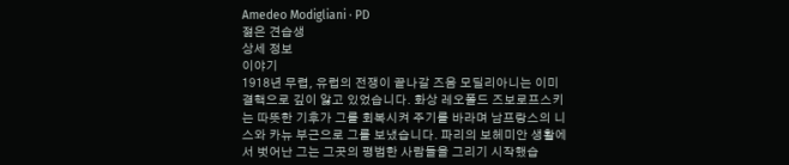Amedeo Modigliani · PD
젊은 견습생
상세 정보
이야기
1918년 무렵, 유럽의 전쟁이 끝나갈 즈음 모딜리아니는 이미 결핵으로 깊이 앓고 있었습니다. 화상 레오폴드 즈보로프스키는 따뜻한 기후가 그를 회복시켜 주기를 바라며 남프랑스의 니스와 카뉴 부근으로 그를 보냈습니다. 파리의 보헤미안 생활에서 벗어난 그는 그곳의 평범한 사람들을 그리기 시작했습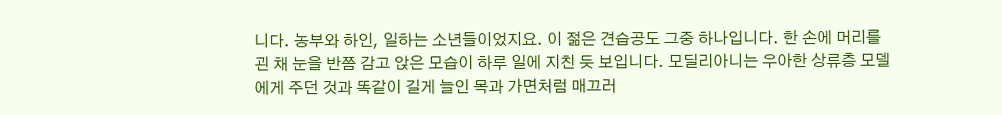니다. 농부와 하인, 일하는 소년들이었지요. 이 젊은 견습공도 그중 하나입니다. 한 손에 머리를 괸 채 눈을 반쯤 감고 앉은 모습이 하루 일에 지친 듯 보입니다. 모딜리아니는 우아한 상류층 모델에게 주던 것과 똑같이 길게 늘인 목과 가면처럼 매끄러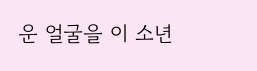운 얼굴을 이 소년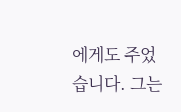에게도 주었습니다. 그는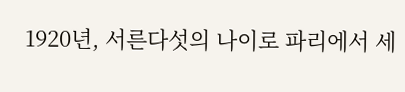1920년, 서른다섯의 나이로 파리에서 세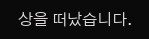상을 떠났습니다.